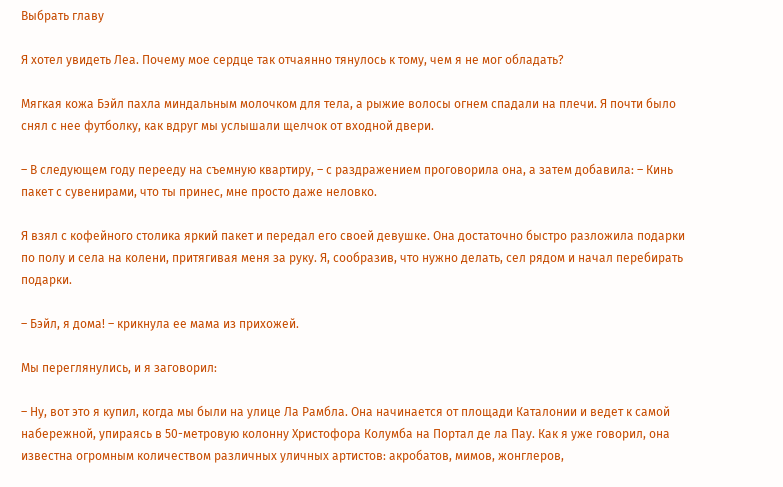Выбрать главу

Я хотел увидеть Леа. Почему мое сердце так отчаянно тянулось к тому, чем я не мог обладать?

Мягкая кожа Бэйл пахла миндальным молочком для тела, а рыжие волосы огнем спадали на плечи. Я почти было снял с нее футболку, как вдруг мы услышали щелчок от входной двери.

– В следующем году перееду на съемную квартиру, – с раздражением проговорила она, а затем добавила: – Кинь пакет с сувенирами, что ты принес, мне просто даже неловко.

Я взял с кофейного столика яркий пакет и передал его своей девушке. Она достаточно быстро разложила подарки по полу и села на колени, притягивая меня за руку. Я, сообразив, что нужно делать, сел рядом и начал перебирать подарки.

– Бэйл, я дома! – крикнула ее мама из прихожей.

Мы переглянулись, и я заговорил:

– Ну, вот это я купил, когда мы были на улице Ла Рамбла. Она начинается от площади Каталонии и ведет к самой набережной, упираясь в 50-метровую колонну Христофора Колумба на Портал де ла Пау. Как я уже говорил, она известна огромным количеством различных уличных артистов: акробатов, мимов, жонглеров,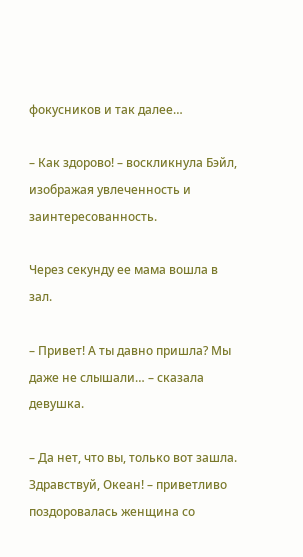фокусников и так далее…

– Как здорово! – воскликнула Бэйл, изображая увлеченность и заинтересованность.

Через секунду ее мама вошла в зал.

– Привет! А ты давно пришла? Мы даже не слышали… – сказала девушка.

– Да нет, что вы, только вот зашла. Здравствуй, Океан! – приветливо поздоровалась женщина со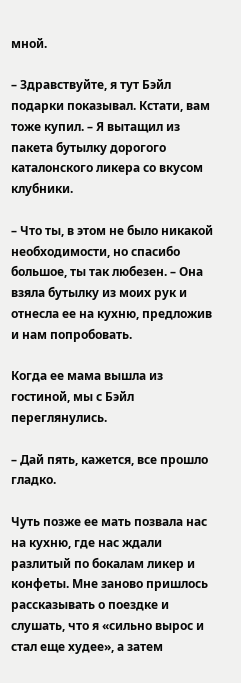мной.

– Здравствуйте, я тут Бэйл подарки показывал. Кстати, вам тоже купил. – Я вытащил из пакета бутылку дорогого каталонского ликера со вкусом клубники.

– Что ты, в этом не было никакой необходимости, но спасибо большое, ты так любезен. – Она взяла бутылку из моих рук и отнесла ее на кухню, предложив и нам попробовать.

Когда ее мама вышла из гостиной, мы с Бэйл переглянулись.

– Дай пять, кажется, все прошло гладко.

Чуть позже ее мать позвала нас на кухню, где нас ждали разлитый по бокалам ликер и конфеты. Мне заново пришлось рассказывать о поездке и слушать, что я «сильно вырос и стал еще худее», а затем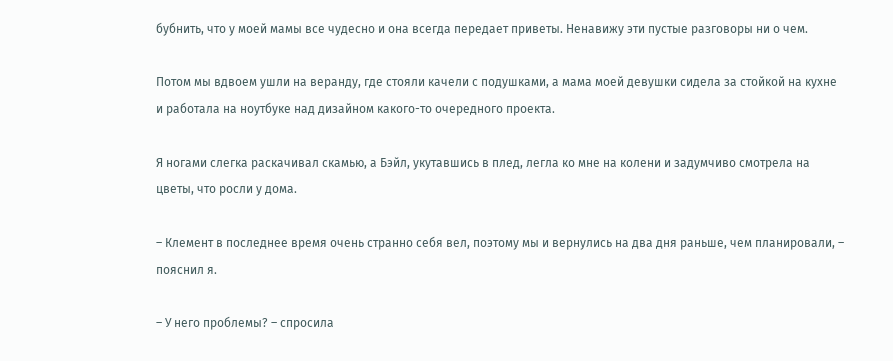бубнить, что у моей мамы все чудесно и она всегда передает приветы. Ненавижу эти пустые разговоры ни о чем.

Потом мы вдвоем ушли на веранду, где стояли качели с подушками, а мама моей девушки сидела за стойкой на кухне и работала на ноутбуке над дизайном какого-то очередного проекта.

Я ногами слегка раскачивал скамью, а Бэйл, укутавшись в плед, легла ко мне на колени и задумчиво смотрела на цветы, что росли у дома.

– Клемент в последнее время очень странно себя вел, поэтому мы и вернулись на два дня раньше, чем планировали, – пояснил я.

– У него проблемы? – спросила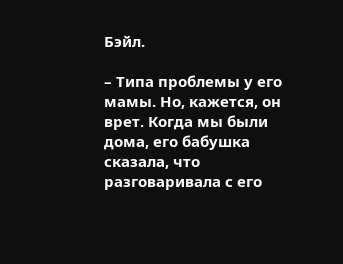Бэйл.

– Типа проблемы у его мамы. Но, кажется, он врет. Когда мы были дома, его бабушка сказала, что разговаривала с его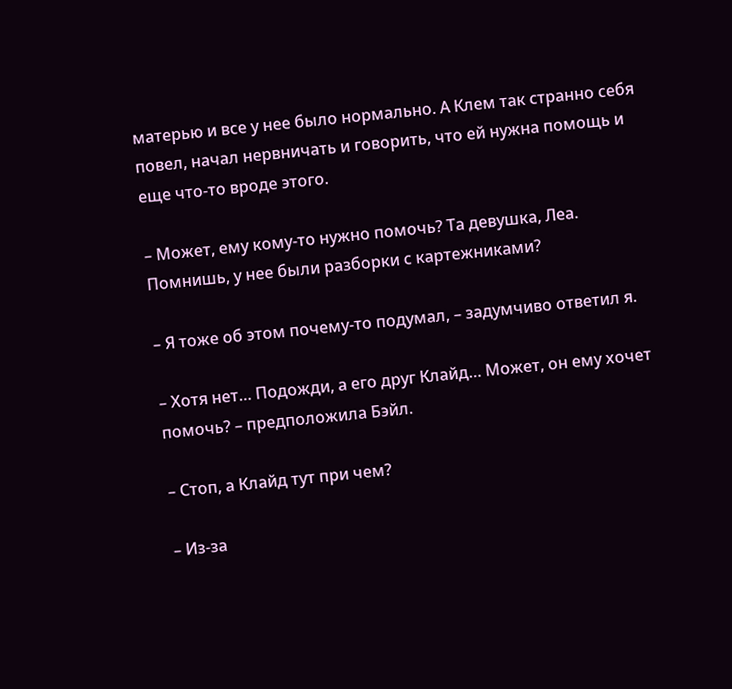матерью и все у нее было нормально. А Клем так странно себя повел, начал нервничать и говорить, что ей нужна помощь и еще что-то вроде этого.

– Может, ему кому-то нужно помочь? Та девушка, Леа. Помнишь, у нее были разборки с картежниками?

– Я тоже об этом почему-то подумал, – задумчиво ответил я.

– Хотя нет… Подожди, а его друг Клайд… Может, он ему хочет помочь? – предположила Бэйл.

– Стоп, а Клайд тут при чем?

– Из-за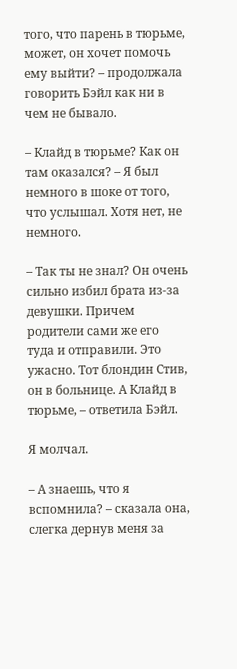того, что парень в тюрьме, может, он хочет помочь ему выйти? – продолжала говорить Бэйл как ни в чем не бывало.

– Клайд в тюрьме? Как он там оказался? – Я был немного в шоке от того, что услышал. Хотя нет, не немного.

– Так ты не знал? Он очень сильно избил брата из-за девушки. Причем родители сами же его туда и отправили. Это ужасно. Тот блондин Стив, он в больнице. А Клайд в тюрьме, – ответила Бэйл.

Я молчал.

– А знаешь, что я вспомнила? – сказала она, слегка дернув меня за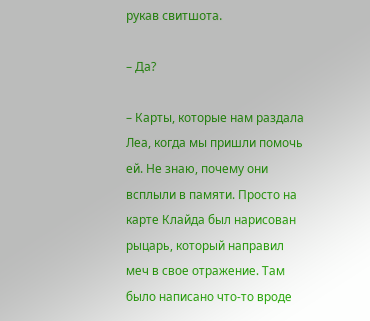рукав свитшота.

– Да?

– Карты, которые нам раздала Леа, когда мы пришли помочь ей. Не знаю, почему они всплыли в памяти. Просто на карте Клайда был нарисован рыцарь, который направил меч в свое отражение. Там было написано что-то вроде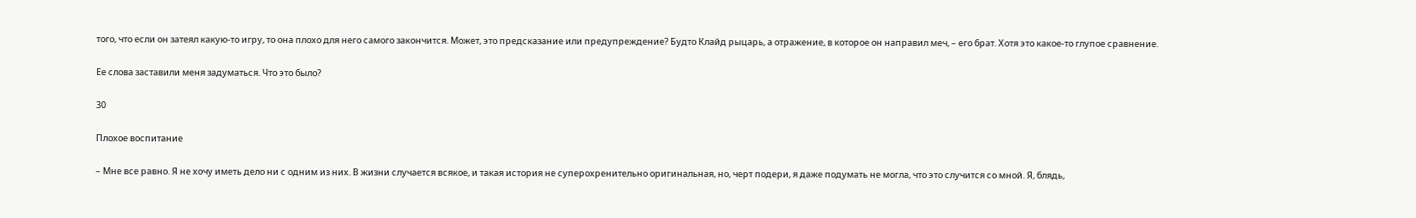того, что если он затеял какую-то игру, то она плохо для него самого закончится. Может, это предсказание или предупреждение? Будто Клайд рыцарь, а отражение, в которое он направил меч, – его брат. Хотя это какое-то глупое сравнение.

Ее слова заставили меня задуматься. Что это было?

30

Плохое воспитание

– Мне все равно. Я не хочу иметь дело ни с одним из них. В жизни случается всякое, и такая история не суперохренительно оригинальная, но, черт подери, я даже подумать не могла, что это случится со мной. Я, блядь,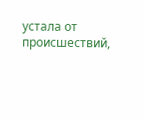устала от происшествий,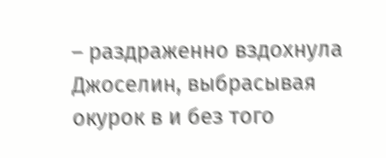– раздраженно вздохнула Джоселин, выбрасывая окурок в и без того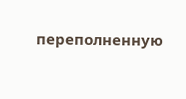переполненную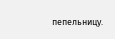пепельницу.